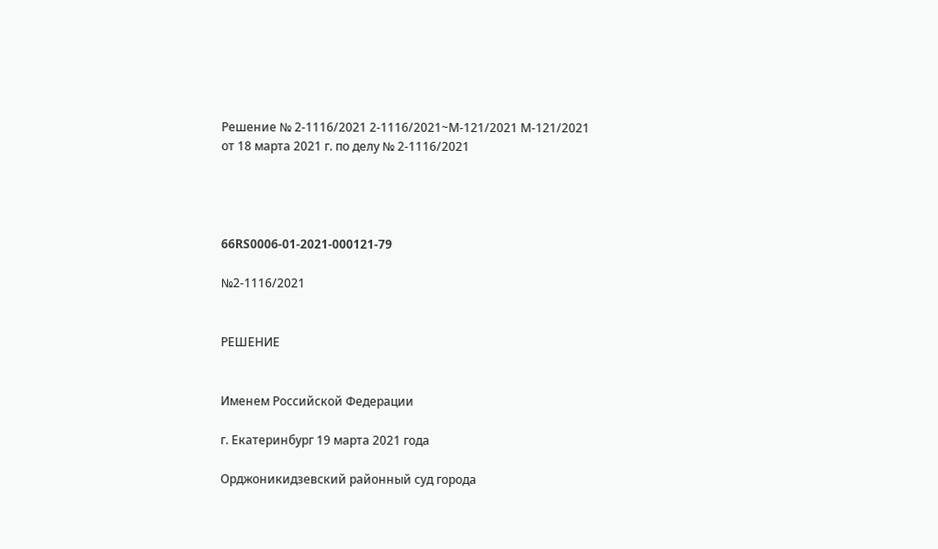Решение № 2-1116/2021 2-1116/2021~М-121/2021 М-121/2021 от 18 марта 2021 г. по делу № 2-1116/2021




66RS0006-01-2021-000121-79

№2-1116/2021


РЕШЕНИЕ


Именем Российской Федерации

г. Екатеринбург 19 марта 2021 года

Орджоникидзевский районный суд города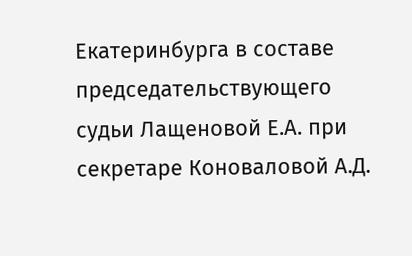Екатеринбурга в составе председательствующего судьи Лащеновой Е.А. при секретаре Коноваловой А.Д.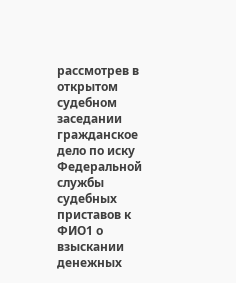рассмотрев в открытом судебном заседании гражданское дело по иску Федеральной службы судебных приставов к ФИО1 о взыскании денежных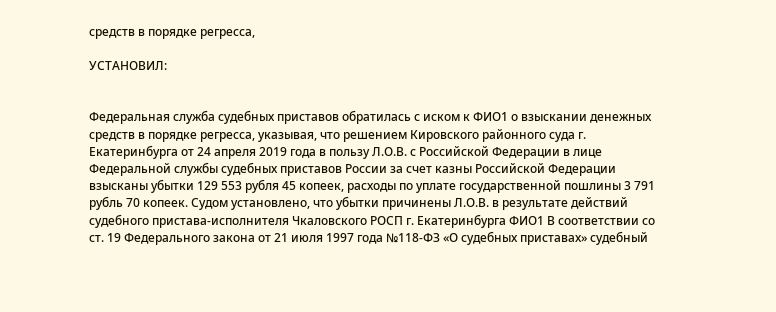средств в порядке регресса,

УСТАНОВИЛ:


Федеральная служба судебных приставов обратилась с иском к ФИО1 о взыскании денежных средств в порядке регресса, указывая, что решением Кировского районного суда г. Екатеринбурга от 24 апреля 2019 года в пользу Л.О.В. с Российской Федерации в лице Федеральной службы судебных приставов России за счет казны Российской Федерации взысканы убытки 129 553 рубля 45 копеек, расходы по уплате государственной пошлины 3 791 рубль 70 копеек. Судом установлено, что убытки причинены Л.О.В. в результате действий судебного пристава-исполнителя Чкаловского РОСП г. Екатеринбурга ФИО1 В соответствии со ст. 19 Федерального закона от 21 июля 1997 года №118-ФЗ «О судебных приставах» судебный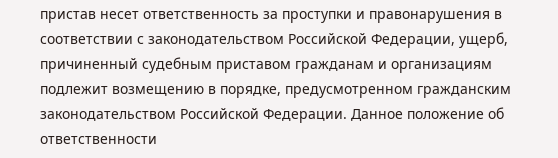пристав несет ответственность за проступки и правонарушения в соответствии с законодательством Российской Федерации, ущерб, причиненный судебным приставом гражданам и организациям подлежит возмещению в порядке, предусмотренном гражданским законодательством Российской Федерации. Данное положение об ответственности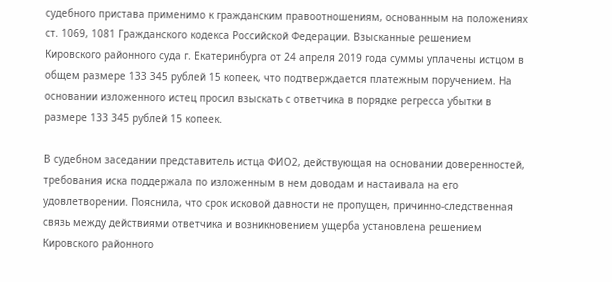судебного пристава применимо к гражданским правоотношениям, основанным на положениях ст. 1069, 1081 Гражданского кодекса Российской Федерации. Взысканные решением Кировского районного суда г. Екатеринбурга от 24 апреля 2019 года суммы уплачены истцом в общем размере 133 345 рублей 15 копеек, что подтверждается платежным поручением. На основании изложенного истец просил взыскать с ответчика в порядке регресса убытки в размере 133 345 рублей 15 копеек.

В судебном заседании представитель истца ФИО2, действующая на основании доверенностей, требования иска поддержала по изложенным в нем доводам и настаивала на его удовлетворении. Пояснила, что срок исковой давности не пропущен, причинно-следственная связь между действиями ответчика и возникновением ущерба установлена решением Кировского районного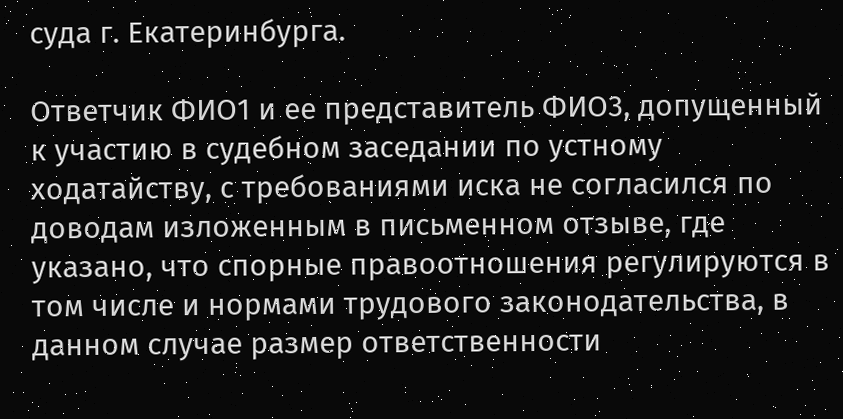суда г. Екатеринбурга.

Ответчик ФИО1 и ее представитель ФИО3, допущенный к участию в судебном заседании по устному ходатайству, с требованиями иска не согласился по доводам изложенным в письменном отзыве, где указано, что спорные правоотношения регулируются в том числе и нормами трудового законодательства, в данном случае размер ответственности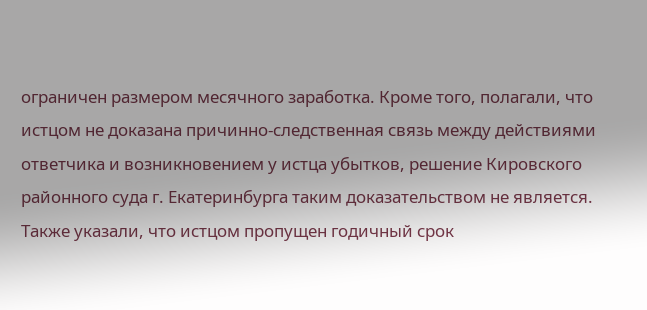ограничен размером месячного заработка. Кроме того, полагали, что истцом не доказана причинно-следственная связь между действиями ответчика и возникновением у истца убытков, решение Кировского районного суда г. Екатеринбурга таким доказательством не является. Также указали, что истцом пропущен годичный срок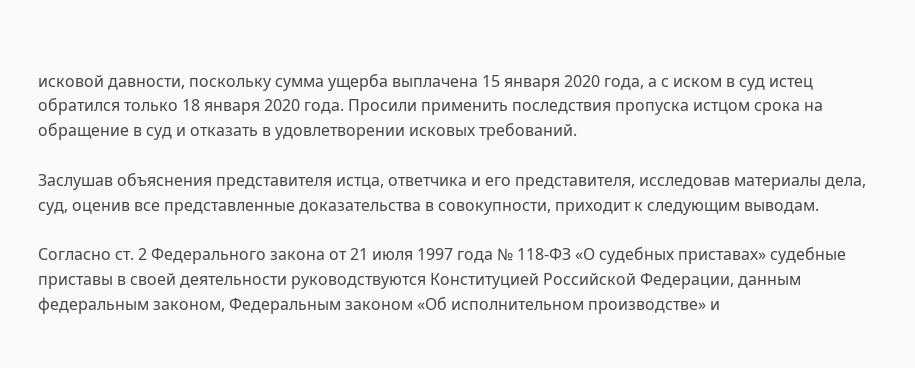исковой давности, поскольку сумма ущерба выплачена 15 января 2020 года, а с иском в суд истец обратился только 18 января 2020 года. Просили применить последствия пропуска истцом срока на обращение в суд и отказать в удовлетворении исковых требований.

Заслушав объяснения представителя истца, ответчика и его представителя, исследовав материалы дела, суд, оценив все представленные доказательства в совокупности, приходит к следующим выводам.

Согласно ст. 2 Федерального закона от 21 июля 1997 года № 118-ФЗ «О судебных приставах» судебные приставы в своей деятельности руководствуются Конституцией Российской Федерации, данным федеральным законом, Федеральным законом «Об исполнительном производстве» и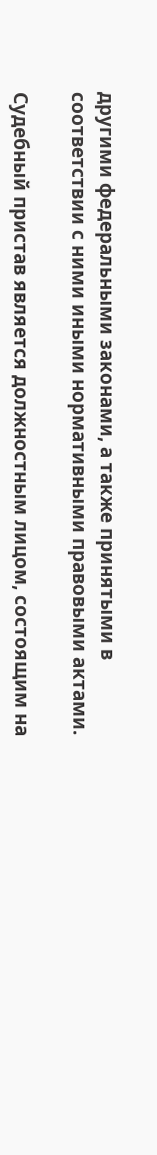другими федеральными законами, а также принятыми в соответствии с ними иными нормативными правовыми актами.

Судебный пристав является должностным лицом, состоящим на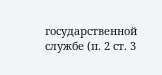государственной службе (п. 2 ст. 3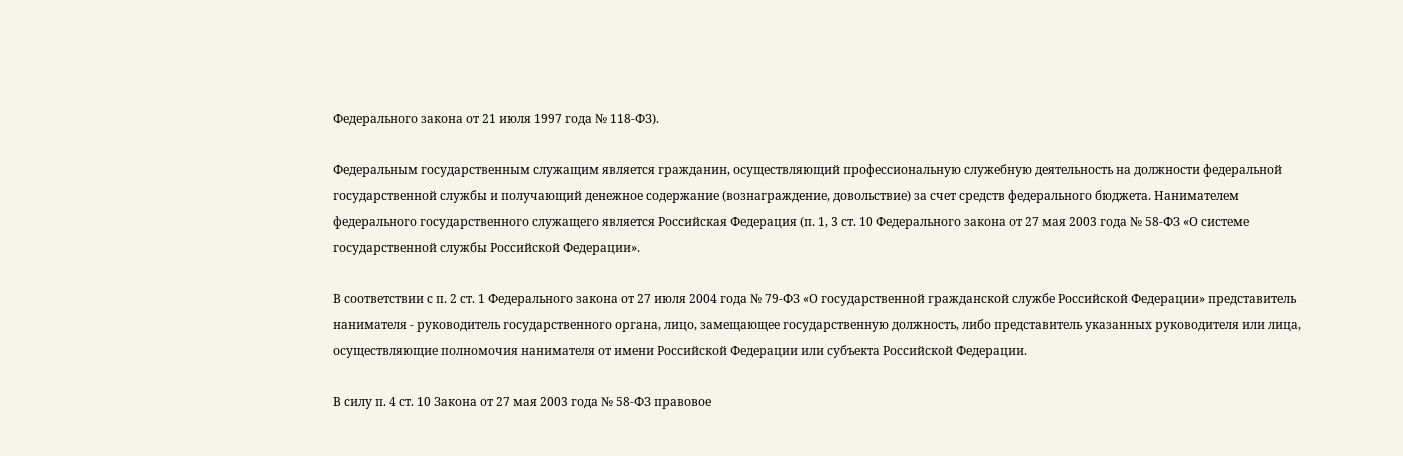Федерального закона от 21 июля 1997 года № 118-ФЗ).

Федеральным государственным служащим является гражданин, осуществляющий профессиональную служебную деятельность на должности федеральной государственной службы и получающий денежное содержание (вознаграждение, довольствие) за счет средств федерального бюджета. Нанимателем федерального государственного служащего является Российская Федерация (п. 1, 3 ст. 10 Федерального закона от 27 мая 2003 года № 58-ФЗ «О системе государственной службы Российской Федерации».

В соответствии с п. 2 ст. 1 Федерального закона от 27 июля 2004 года № 79-ФЗ «О государственной гражданской службе Российской Федерации» представитель нанимателя - руководитель государственного органа, лицо, замещающее государственную должность, либо представитель указанных руководителя или лица, осуществляющие полномочия нанимателя от имени Российской Федерации или субъекта Российской Федерации.

В силу п. 4 ст. 10 Закона от 27 мая 2003 года № 58-ФЗ правовое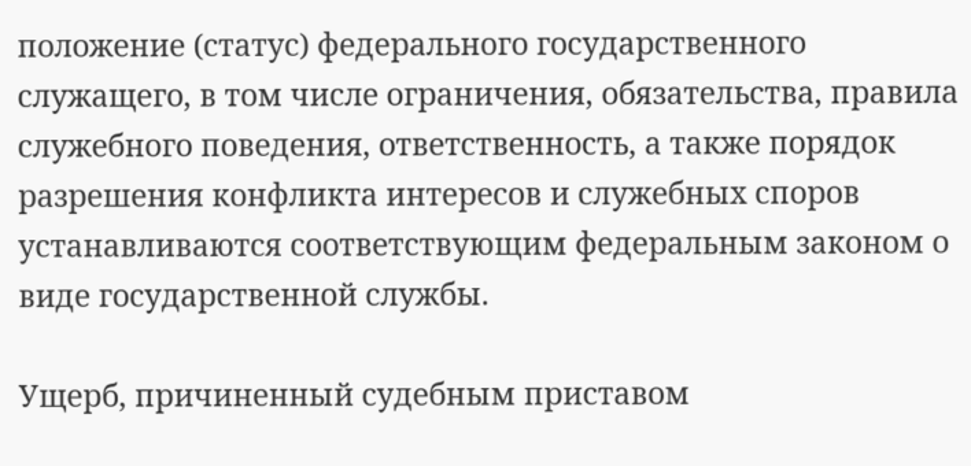положение (статус) федерального государственного служащего, в том числе ограничения, обязательства, правила служебного поведения, ответственность, а также порядок разрешения конфликта интересов и служебных споров устанавливаются соответствующим федеральным законом о виде государственной службы.

Ущерб, причиненный судебным приставом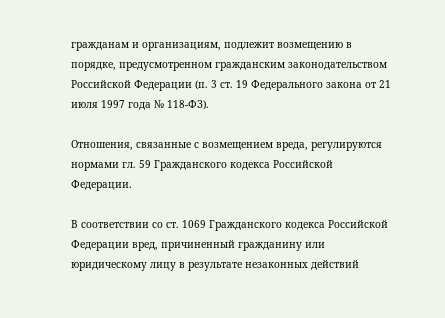гражданам и организациям, подлежит возмещению в порядке, предусмотренном гражданским законодательством Российской Федерации (п. 3 ст. 19 Федерального закона от 21 июля 1997 года № 118-ФЗ).

Отношения, связанные с возмещением вреда, регулируются нормами гл. 59 Гражданского кодекса Российской Федерации.

В соответствии со ст. 1069 Гражданского кодекса Российской Федерации вред, причиненный гражданину или юридическому лицу в результате незаконных действий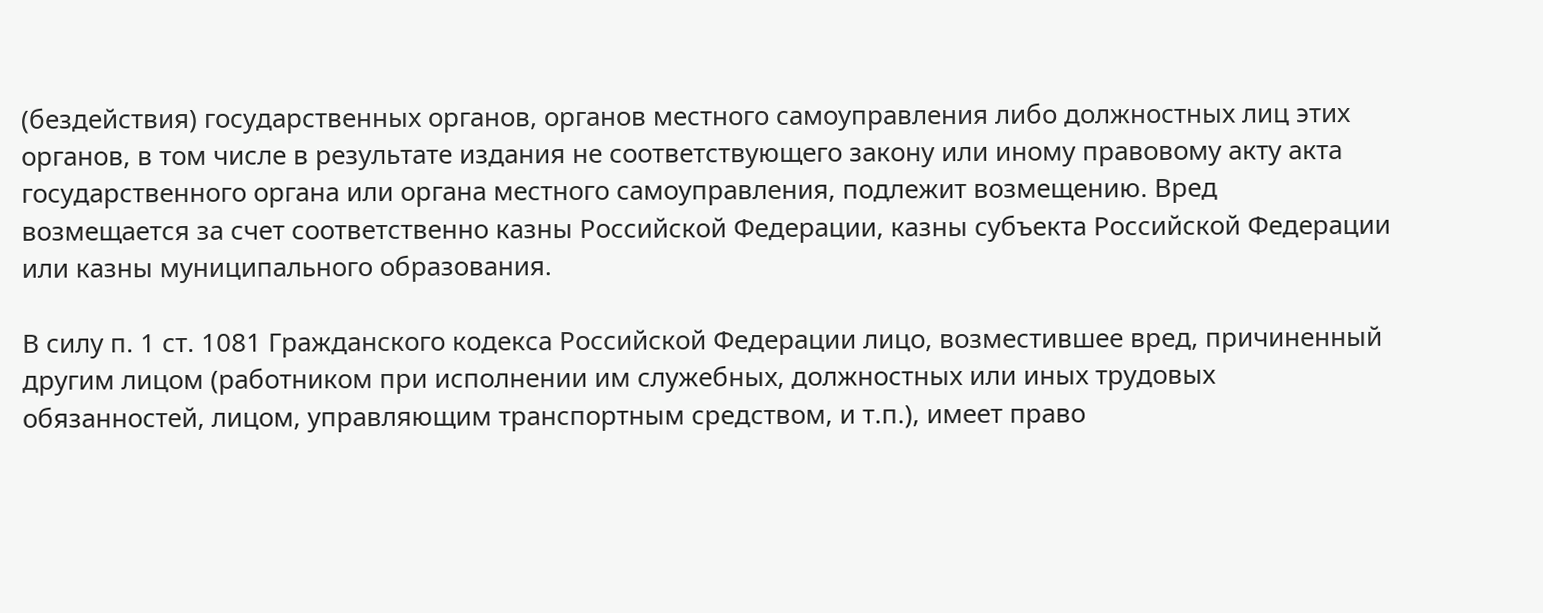(бездействия) государственных органов, органов местного самоуправления либо должностных лиц этих органов, в том числе в результате издания не соответствующего закону или иному правовому акту акта государственного органа или органа местного самоуправления, подлежит возмещению. Вред возмещается за счет соответственно казны Российской Федерации, казны субъекта Российской Федерации или казны муниципального образования.

В силу п. 1 ст. 1081 Гражданского кодекса Российской Федерации лицо, возместившее вред, причиненный другим лицом (работником при исполнении им служебных, должностных или иных трудовых обязанностей, лицом, управляющим транспортным средством, и т.п.), имеет право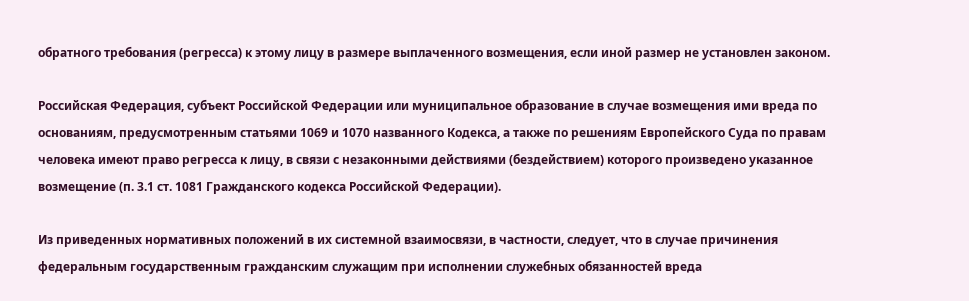обратного требования (регресса) к этому лицу в размере выплаченного возмещения, если иной размер не установлен законом.

Российская Федерация, субъект Российской Федерации или муниципальное образование в случае возмещения ими вреда по основаниям, предусмотренным статьями 1069 и 1070 названного Кодекса, а также по решениям Европейского Суда по правам человека имеют право регресса к лицу, в связи с незаконными действиями (бездействием) которого произведено указанное возмещение (п. 3.1 ст. 1081 Гражданского кодекса Российской Федерации).

Из приведенных нормативных положений в их системной взаимосвязи, в частности, следует, что в случае причинения федеральным государственным гражданским служащим при исполнении служебных обязанностей вреда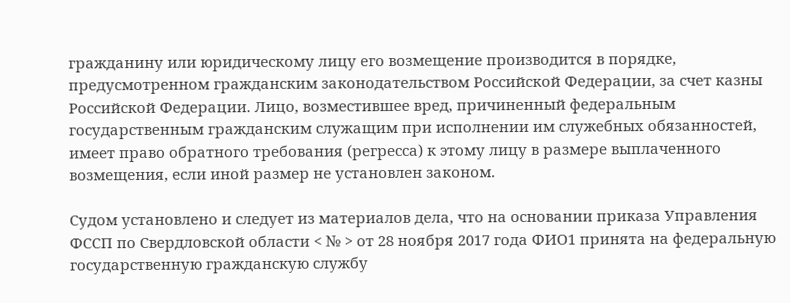гражданину или юридическому лицу его возмещение производится в порядке, предусмотренном гражданским законодательством Российской Федерации, за счет казны Российской Федерации. Лицо, возместившее вред, причиненный федеральным государственным гражданским служащим при исполнении им служебных обязанностей, имеет право обратного требования (регресса) к этому лицу в размере выплаченного возмещения, если иной размер не установлен законом.

Судом установлено и следует из материалов дела, что на основании приказа Управления ФССП по Свердловской области < № > от 28 ноября 2017 года ФИО1 принята на федеральную государственную гражданскую службу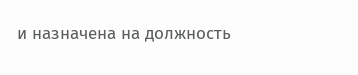и назначена на должность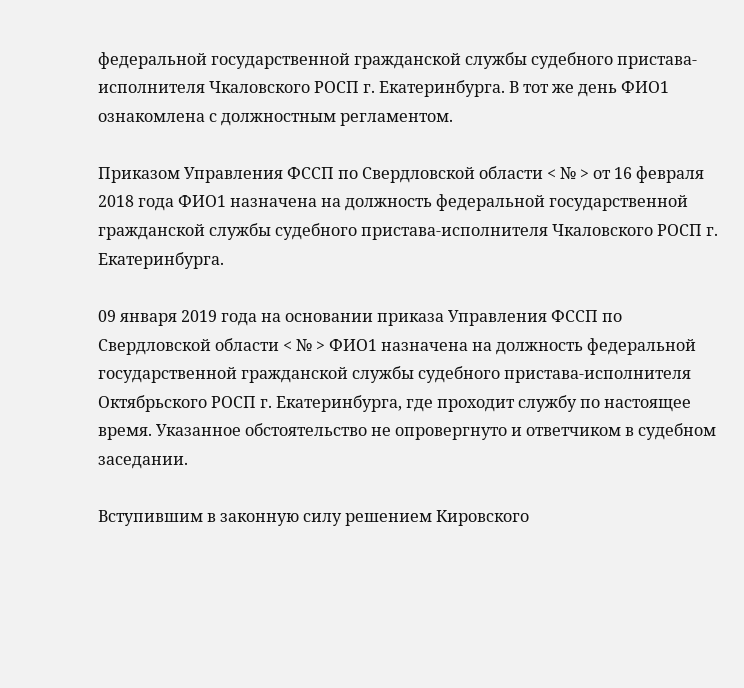федеральной государственной гражданской службы судебного пристава-исполнителя Чкаловского РОСП г. Екатеринбурга. В тот же день ФИО1 ознакомлена с должностным регламентом.

Приказом Управления ФССП по Свердловской области < № > от 16 февраля 2018 года ФИО1 назначена на должность федеральной государственной гражданской службы судебного пристава-исполнителя Чкаловского РОСП г. Екатеринбурга.

09 января 2019 года на основании приказа Управления ФССП по Свердловской области < № > ФИО1 назначена на должность федеральной государственной гражданской службы судебного пристава-исполнителя Октябрьского РОСП г. Екатеринбурга, где проходит службу по настоящее время. Указанное обстоятельство не опровергнуто и ответчиком в судебном заседании.

Вступившим в законную силу решением Кировского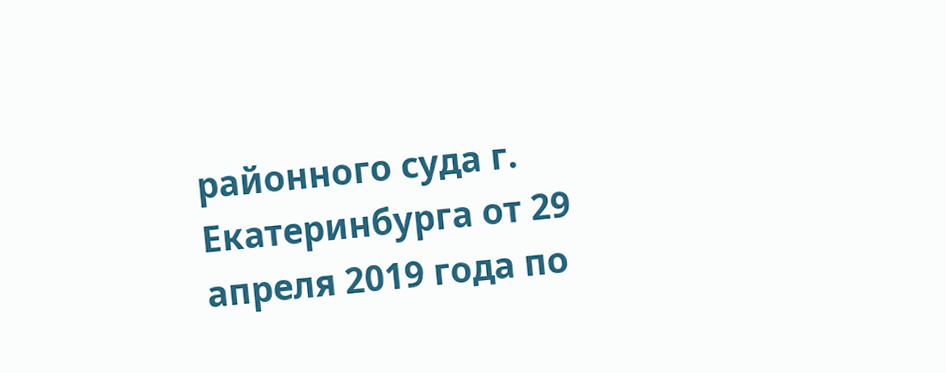районного суда г. Екатеринбурга от 29 апреля 2019 года по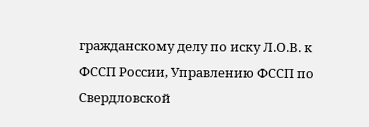гражданскому делу по иску Л.О.В. к ФССП России, Управлению ФССП по Свердловской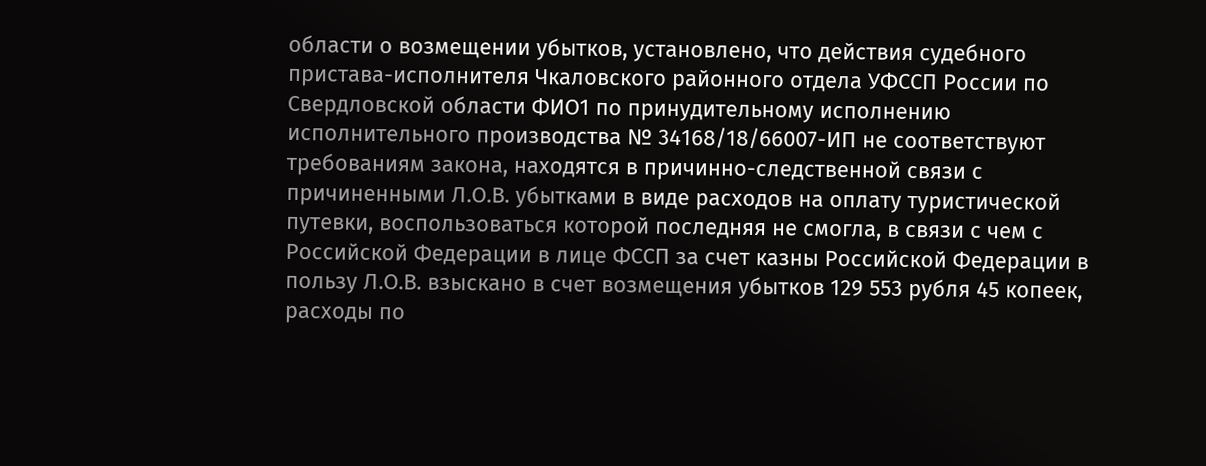области о возмещении убытков, установлено, что действия судебного пристава-исполнителя Чкаловского районного отдела УФССП России по Свердловской области ФИО1 по принудительному исполнению исполнительного производства № 34168/18/66007-ИП не соответствуют требованиям закона, находятся в причинно-следственной связи с причиненными Л.О.В. убытками в виде расходов на оплату туристической путевки, воспользоваться которой последняя не смогла, в связи с чем с Российской Федерации в лице ФССП за счет казны Российской Федерации в пользу Л.О.В. взыскано в счет возмещения убытков 129 553 рубля 45 копеек, расходы по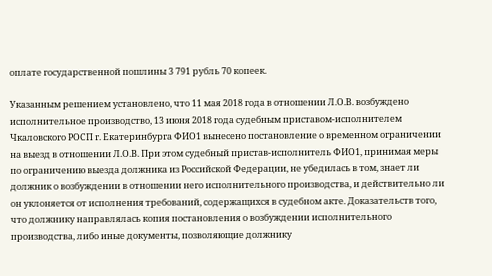оплате государственной пошлины 3 791 рубль 70 копеек.

Указанным решением установлено, что 11 мая 2018 года в отношении Л.О.В. возбуждено исполнительное производство, 13 июня 2018 года судебным приставом-исполнителем Чкаловского РОСП г. Екатеринбурга ФИО1 вынесено постановление о временном ограничении на выезд в отношении Л.О.В. При этом судебный пристав-исполнитель ФИО1, принимая меры по ограничению выезда должника из Российской Федерации, не убедилась в том, знает ли должник о возбуждении в отношении него исполнительного производства, и действительно ли он уклоняется от исполнения требований, содержащихся в судебном акте. Доказательств того, что должнику направлялась копия постановления о возбуждении исполнительного производства, либо иные документы, позволяющие должнику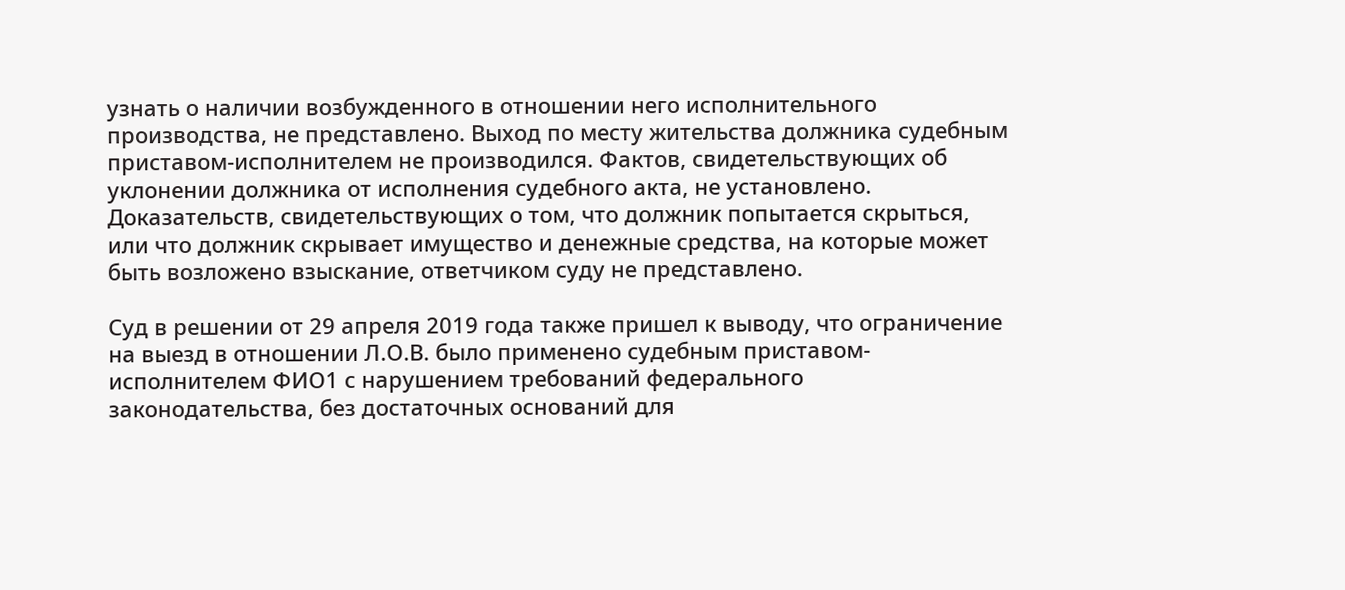узнать о наличии возбужденного в отношении него исполнительного производства, не представлено. Выход по месту жительства должника судебным приставом-исполнителем не производился. Фактов, свидетельствующих об уклонении должника от исполнения судебного акта, не установлено. Доказательств, свидетельствующих о том, что должник попытается скрыться, или что должник скрывает имущество и денежные средства, на которые может быть возложено взыскание, ответчиком суду не представлено.

Суд в решении от 29 апреля 2019 года также пришел к выводу, что ограничение на выезд в отношении Л.О.В. было применено судебным приставом-исполнителем ФИО1 с нарушением требований федерального законодательства, без достаточных оснований для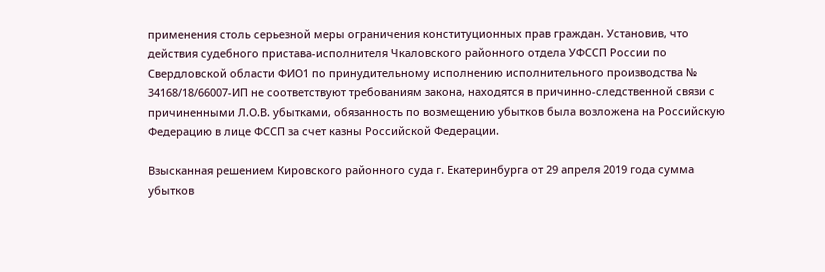применения столь серьезной меры ограничения конституционных прав граждан. Установив, что действия судебного пристава-исполнителя Чкаловского районного отдела УФССП России по Свердловской области ФИО1 по принудительному исполнению исполнительного производства № 34168/18/66007-ИП не соответствуют требованиям закона, находятся в причинно-следственной связи с причиненными Л.О.В. убытками, обязанность по возмещению убытков была возложена на Российскую Федерацию в лице ФССП за счет казны Российской Федерации.

Взысканная решением Кировского районного суда г. Екатеринбурга от 29 апреля 2019 года сумма убытков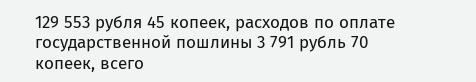129 553 рубля 45 копеек, расходов по оплате государственной пошлины 3 791 рубль 70 копеек, всего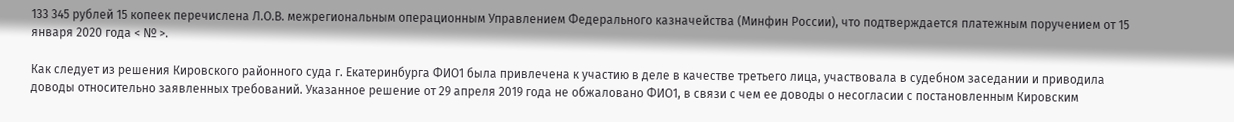133 345 рублей 15 копеек перечислена Л.О.В. межрегиональным операционным Управлением Федерального казначейства (Минфин России), что подтверждается платежным поручением от 15 января 2020 года < № >.

Как следует из решения Кировского районного суда г. Екатеринбурга ФИО1 была привлечена к участию в деле в качестве третьего лица, участвовала в судебном заседании и приводила доводы относительно заявленных требований. Указанное решение от 29 апреля 2019 года не обжаловано ФИО1, в связи с чем ее доводы о несогласии с постановленным Кировским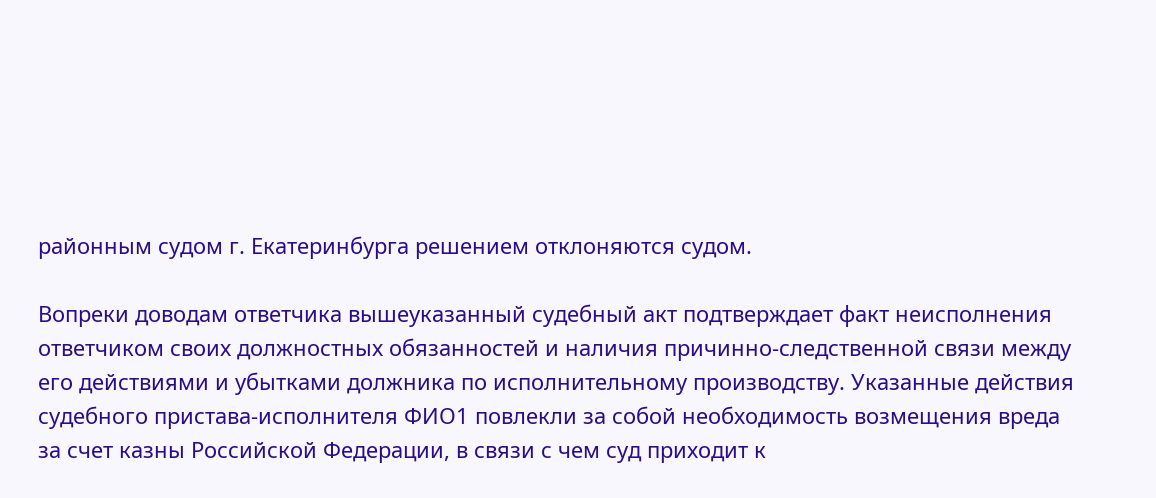районным судом г. Екатеринбурга решением отклоняются судом.

Вопреки доводам ответчика вышеуказанный судебный акт подтверждает факт неисполнения ответчиком своих должностных обязанностей и наличия причинно-следственной связи между его действиями и убытками должника по исполнительному производству. Указанные действия судебного пристава-исполнителя ФИО1 повлекли за собой необходимость возмещения вреда за счет казны Российской Федерации, в связи с чем суд приходит к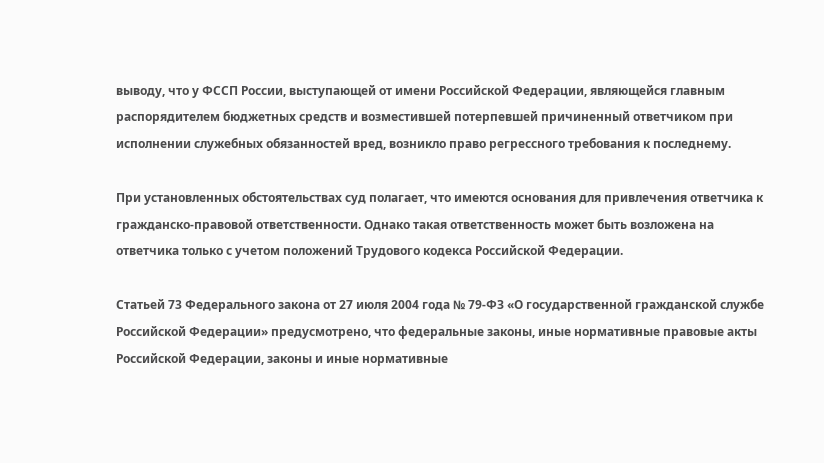выводу, что у ФССП России, выступающей от имени Российской Федерации, являющейся главным распорядителем бюджетных средств и возместившей потерпевшей причиненный ответчиком при исполнении служебных обязанностей вред, возникло право регрессного требования к последнему.

При установленных обстоятельствах суд полагает, что имеются основания для привлечения ответчика к гражданско-правовой ответственности. Однако такая ответственность может быть возложена на ответчика только с учетом положений Трудового кодекса Российской Федерации.

Статьей 73 Федерального закона от 27 июля 2004 года № 79-ФЗ «О государственной гражданской службе Российской Федерации» предусмотрено, что федеральные законы, иные нормативные правовые акты Российской Федерации, законы и иные нормативные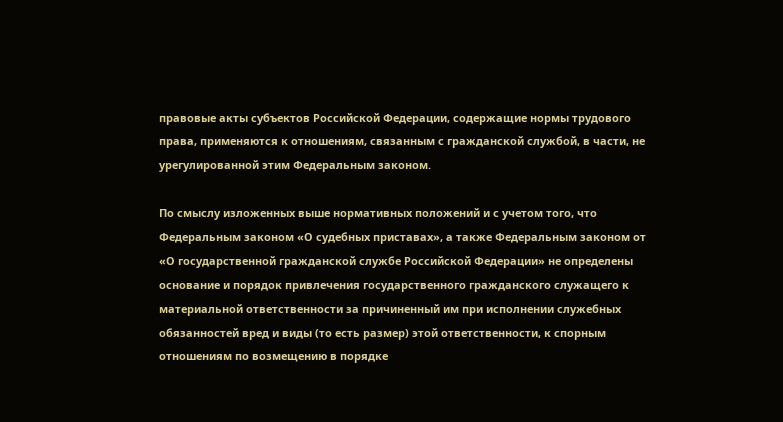правовые акты субъектов Российской Федерации, содержащие нормы трудового права, применяются к отношениям, связанным с гражданской службой, в части, не урегулированной этим Федеральным законом.

По смыслу изложенных выше нормативных положений и с учетом того, что Федеральным законом «О судебных приставах», а также Федеральным законом от «О государственной гражданской службе Российской Федерации» не определены основание и порядок привлечения государственного гражданского служащего к материальной ответственности за причиненный им при исполнении служебных обязанностей вред и виды (то есть размер) этой ответственности, к спорным отношениям по возмещению в порядке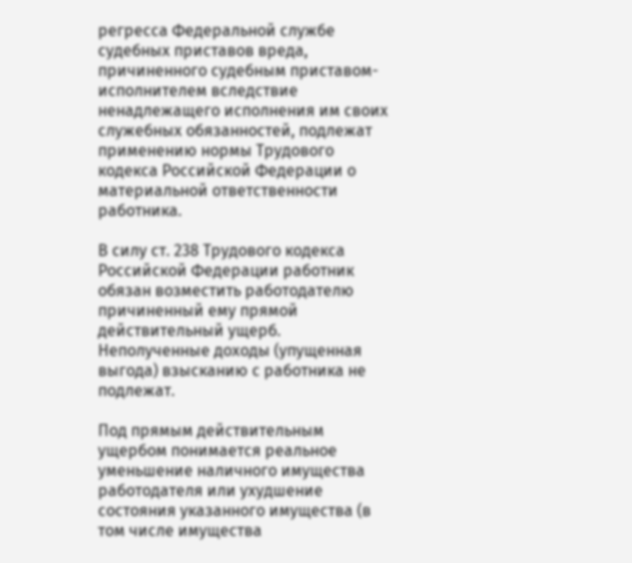регресса Федеральной службе судебных приставов вреда, причиненного судебным приставом-исполнителем вследствие ненадлежащего исполнения им своих служебных обязанностей, подлежат применению нормы Трудового кодекса Российской Федерации о материальной ответственности работника.

В силу ст. 238 Трудового кодекса Российской Федерации работник обязан возместить работодателю причиненный ему прямой действительный ущерб. Неполученные доходы (упущенная выгода) взысканию с работника не подлежат.

Под прямым действительным ущербом понимается реальное уменьшение наличного имущества работодателя или ухудшение состояния указанного имущества (в том числе имущества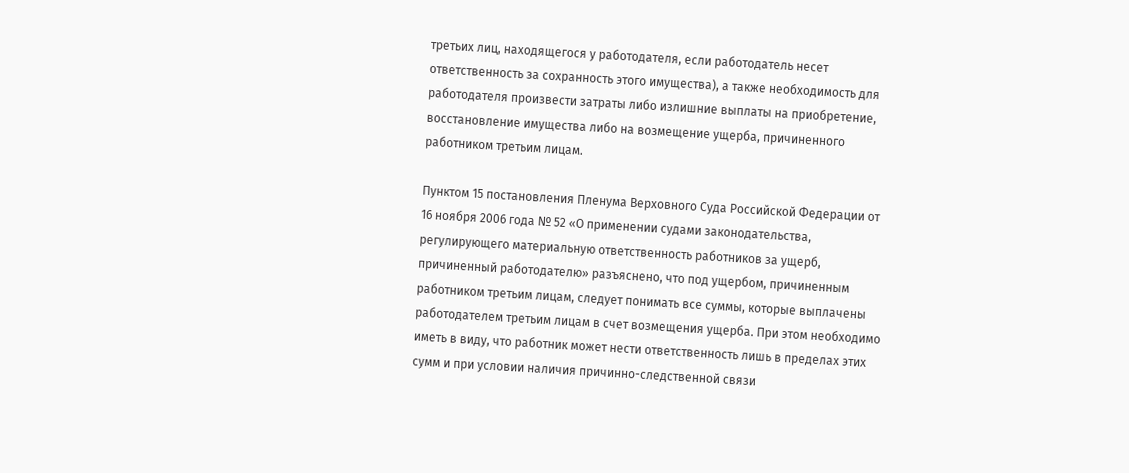третьих лиц, находящегося у работодателя, если работодатель несет ответственность за сохранность этого имущества), а также необходимость для работодателя произвести затраты либо излишние выплаты на приобретение, восстановление имущества либо на возмещение ущерба, причиненного работником третьим лицам.

Пунктом 15 постановления Пленума Верховного Суда Российской Федерации от 16 ноября 2006 года № 52 «О применении судами законодательства, регулирующего материальную ответственность работников за ущерб, причиненный работодателю» разъяснено, что под ущербом, причиненным работником третьим лицам, следует понимать все суммы, которые выплачены работодателем третьим лицам в счет возмещения ущерба. При этом необходимо иметь в виду, что работник может нести ответственность лишь в пределах этих сумм и при условии наличия причинно-следственной связи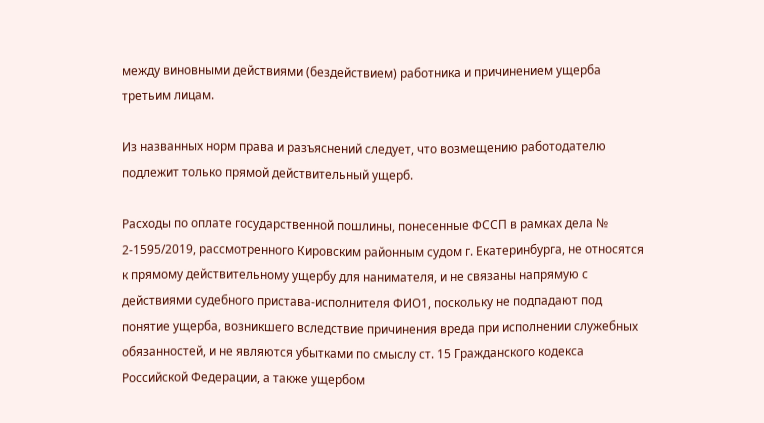между виновными действиями (бездействием) работника и причинением ущерба третьим лицам.

Из названных норм права и разъяснений следует, что возмещению работодателю подлежит только прямой действительный ущерб.

Расходы по оплате государственной пошлины, понесенные ФССП в рамках дела № 2-1595/2019, рассмотренного Кировским районным судом г. Екатеринбурга, не относятся к прямому действительному ущербу для нанимателя, и не связаны напрямую с действиями судебного пристава-исполнителя ФИО1, поскольку не подпадают под понятие ущерба, возникшего вследствие причинения вреда при исполнении служебных обязанностей, и не являются убытками по смыслу ст. 15 Гражданского кодекса Российской Федерации, а также ущербом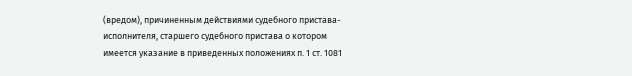(вредом), причиненным действиями судебного пристава-исполнителя, старшего судебного пристава о котором имеется указание в приведенных положениях п. 1 ст. 1081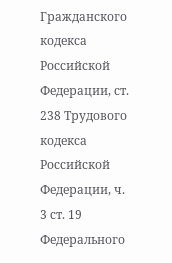Гражданского кодекса Российской Федерации, ст. 238 Трудового кодекса Российской Федерации, ч. 3 ст. 19 Федерального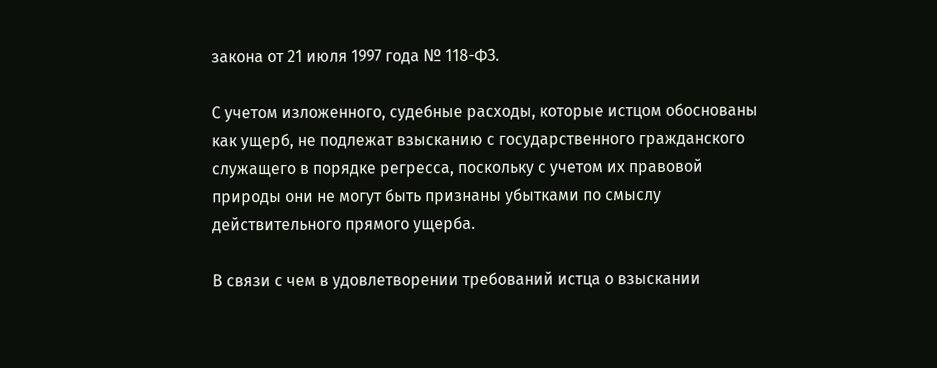закона от 21 июля 1997 года № 118-ФЗ.

С учетом изложенного, судебные расходы, которые истцом обоснованы как ущерб, не подлежат взысканию с государственного гражданского служащего в порядке регресса, поскольку с учетом их правовой природы они не могут быть признаны убытками по смыслу действительного прямого ущерба.

В связи с чем в удовлетворении требований истца о взыскании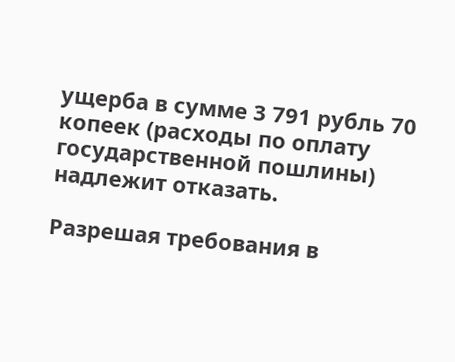ущерба в сумме 3 791 рубль 70 копеек (расходы по оплату государственной пошлины) надлежит отказать.

Разрешая требования в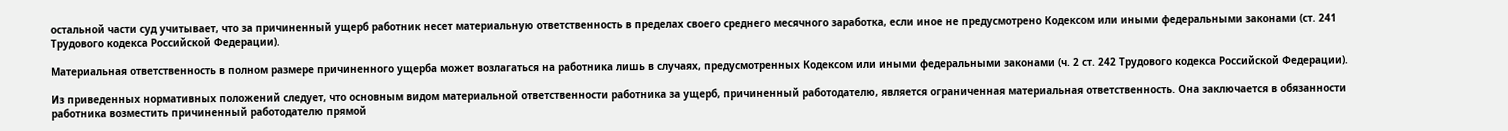остальной части суд учитывает, что за причиненный ущерб работник несет материальную ответственность в пределах своего среднего месячного заработка, если иное не предусмотрено Кодексом или иными федеральными законами (ст. 241 Трудового кодекса Российской Федерации).

Материальная ответственность в полном размере причиненного ущерба может возлагаться на работника лишь в случаях, предусмотренных Кодексом или иными федеральными законами (ч. 2 ст. 242 Трудового кодекса Российской Федерации).

Из приведенных нормативных положений следует, что основным видом материальной ответственности работника за ущерб, причиненный работодателю, является ограниченная материальная ответственность. Она заключается в обязанности работника возместить причиненный работодателю прямой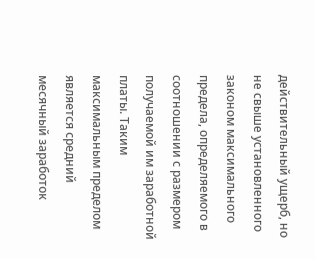действительный ущерб, но не свыше установленного законом максимального предела, определяемого в соотношении с размером получаемой им заработной платы. Таким максимальным пределом является средний месячный заработок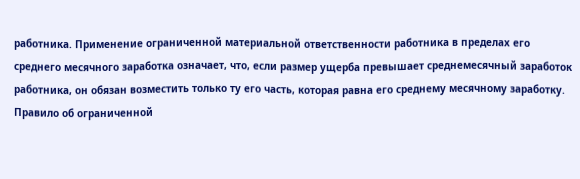работника. Применение ограниченной материальной ответственности работника в пределах его среднего месячного заработка означает, что, если размер ущерба превышает среднемесячный заработок работника, он обязан возместить только ту его часть, которая равна его среднему месячному заработку. Правило об ограниченной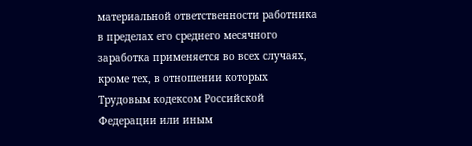материальной ответственности работника в пределах его среднего месячного заработка применяется во всех случаях, кроме тех, в отношении которых Трудовым кодексом Российской Федерации или иным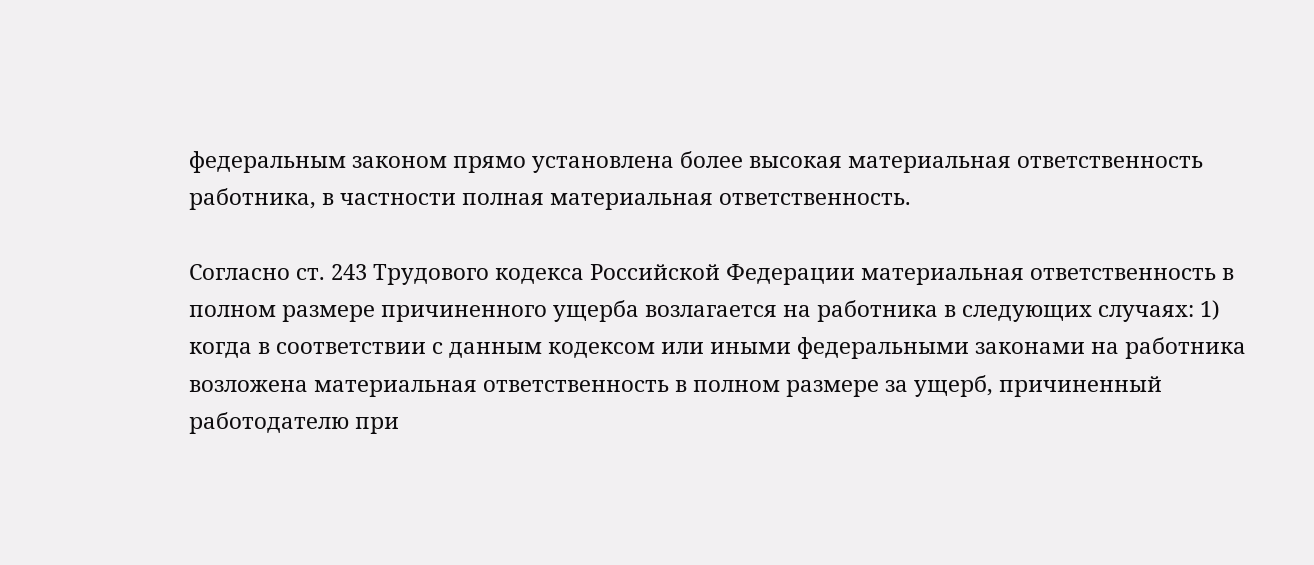федеральным законом прямо установлена более высокая материальная ответственность работника, в частности полная материальная ответственность.

Согласно ст. 243 Трудового кодекса Российской Федерации материальная ответственность в полном размере причиненного ущерба возлагается на работника в следующих случаях: 1) когда в соответствии с данным кодексом или иными федеральными законами на работника возложена материальная ответственность в полном размере за ущерб, причиненный работодателю при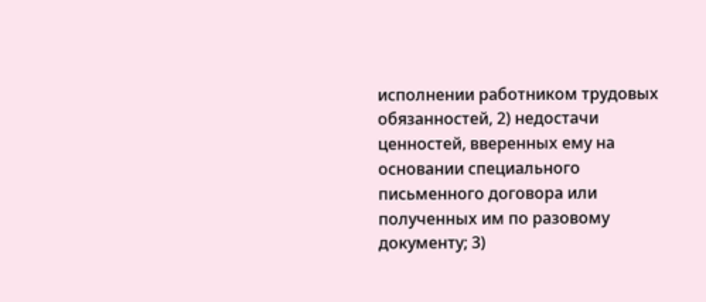исполнении работником трудовых обязанностей, 2) недостачи ценностей, вверенных ему на основании специального письменного договора или полученных им по разовому документу; 3)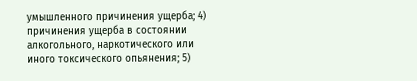умышленного причинения ущерба; 4) причинения ущерба в состоянии алкогольного, наркотического или иного токсического опьянения; 5)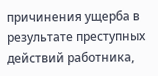причинения ущерба в результате преступных действий работника,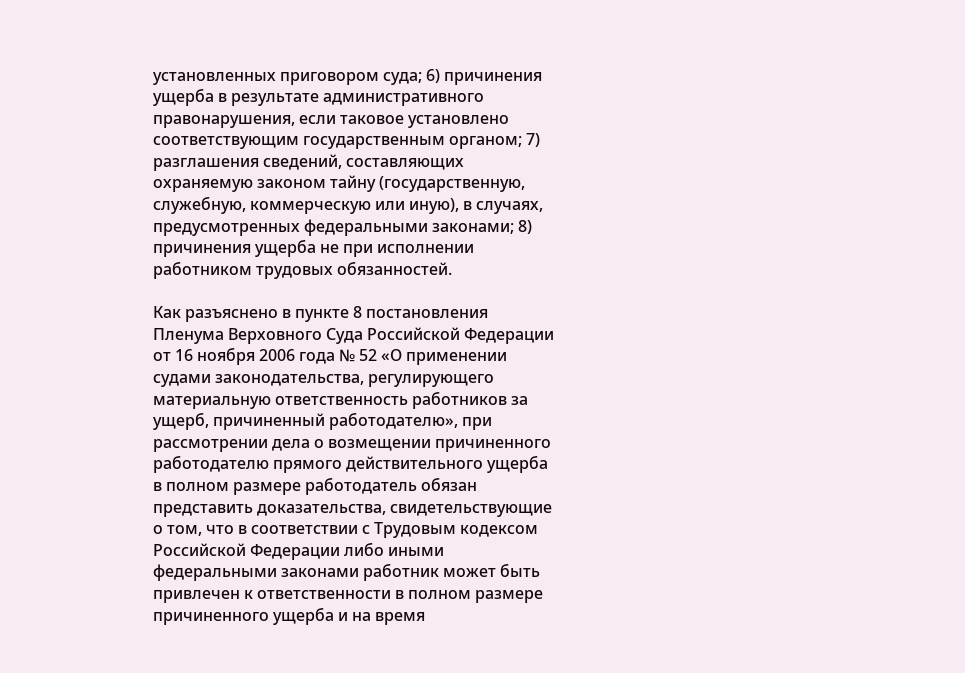установленных приговором суда; 6) причинения ущерба в результате административного правонарушения, если таковое установлено соответствующим государственным органом; 7) разглашения сведений, составляющих охраняемую законом тайну (государственную, служебную, коммерческую или иную), в случаях, предусмотренных федеральными законами; 8) причинения ущерба не при исполнении работником трудовых обязанностей.

Как разъяснено в пункте 8 постановления Пленума Верховного Суда Российской Федерации от 16 ноября 2006 года № 52 «О применении судами законодательства, регулирующего материальную ответственность работников за ущерб, причиненный работодателю», при рассмотрении дела о возмещении причиненного работодателю прямого действительного ущерба в полном размере работодатель обязан представить доказательства, свидетельствующие о том, что в соответствии с Трудовым кодексом Российской Федерации либо иными федеральными законами работник может быть привлечен к ответственности в полном размере причиненного ущерба и на время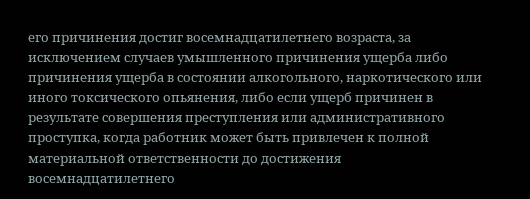его причинения достиг восемнадцатилетнего возраста, за исключением случаев умышленного причинения ущерба либо причинения ущерба в состоянии алкогольного, наркотического или иного токсического опьянения, либо если ущерб причинен в результате совершения преступления или административного проступка, когда работник может быть привлечен к полной материальной ответственности до достижения восемнадцатилетнего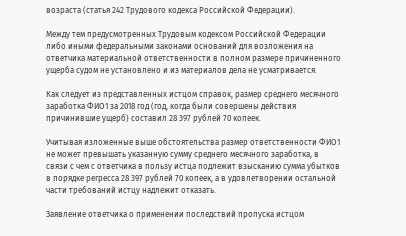возраста (статья 242 Трудового кодекса Российской Федерации).

Между тем предусмотренных Трудовым кодексом Российской Федерации либо иными федеральными законами оснований для возложения на ответчика материальной ответственности в полном размере причиненного ущерба судом не установлено и из материалов дела не усматривается.

Как следует из представленных истцом справок, размер среднего месячного заработка ФИО1 за 2018 год (год, когда были совершены действия причинившие ущерб) составил 28 397 рублей 70 копеек.

Учитывая изложенные выше обстоятельства размер ответственности ФИО1 не может превышать указанную сумму среднего месячного заработка, в связи с чем с ответчика в пользу истца подлежит взысканию сумма убытков в порядке регресса 28 397 рублей 70 копеек, а в удовлетворении остальной части требований истцу надлежит отказать.

Заявление ответчика о применении последствий пропуска истцом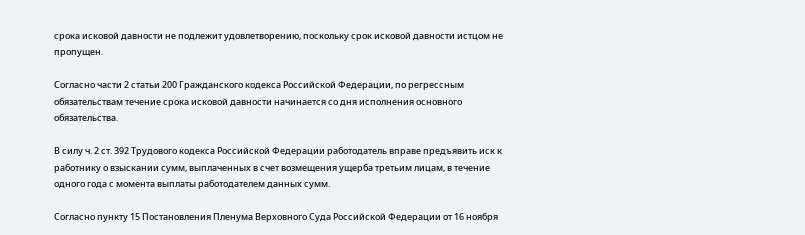срока исковой давности не подлежит удовлетворению, поскольку срок исковой давности истцом не пропущен.

Согласно части 2 статьи 200 Гражданского кодекса Российской Федерации, по регрессным обязательствам течение срока исковой давности начинается со дня исполнения основного обязательства.

В силу ч. 2 ст. 392 Трудового кодекса Российской Федерации работодатель вправе предъявить иск к работнику о взыскании сумм, выплаченных в счет возмещения ущерба третьим лицам, в течение одного года с момента выплаты работодателем данных сумм.

Согласно пункту 15 Постановления Пленума Верховного Суда Российской Федерации от 16 ноября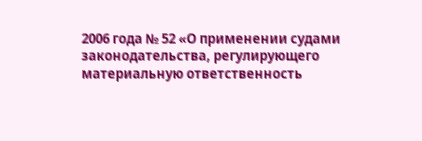2006 года № 52 «О применении судами законодательства, регулирующего материальную ответственность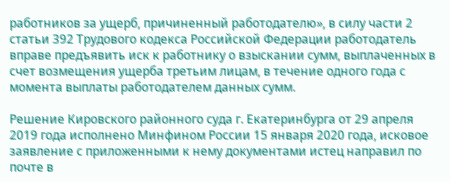работников за ущерб, причиненный работодателю», в силу части 2 статьи 392 Трудового кодекса Российской Федерации работодатель вправе предъявить иск к работнику о взыскании сумм, выплаченных в счет возмещения ущерба третьим лицам, в течение одного года с момента выплаты работодателем данных сумм.

Решение Кировского районного суда г. Екатеринбурга от 29 апреля 2019 года исполнено Минфином России 15 января 2020 года, исковое заявление с приложенными к нему документами истец направил по почте в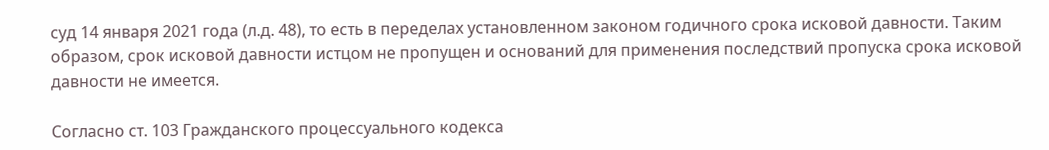суд 14 января 2021 года (л.д. 48), то есть в переделах установленном законом годичного срока исковой давности. Таким образом, срок исковой давности истцом не пропущен и оснований для применения последствий пропуска срока исковой давности не имеется.

Согласно ст. 103 Гражданского процессуального кодекса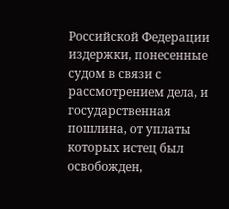Российской Федерации издержки, понесенные судом в связи с рассмотрением дела, и государственная пошлина, от уплаты которых истец был освобожден,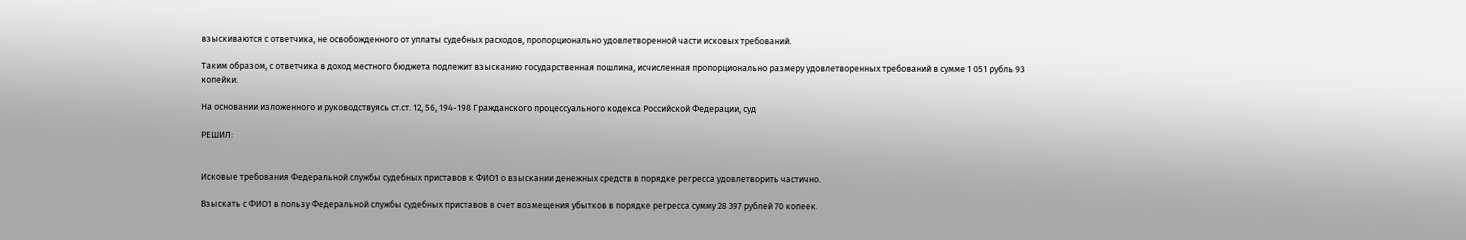взыскиваются с ответчика, не освобожденного от уплаты судебных расходов, пропорционально удовлетворенной части исковых требований.

Таким образом, с ответчика в доход местного бюджета подлежит взысканию государственная пошлина, исчисленная пропорционально размеру удовлетворенных требований в сумме 1 051 рубль 93 копейки.

На основании изложенного и руководствуясь ст.ст. 12, 56, 194-198 Гражданского процессуального кодекса Российской Федерации, суд

РЕШИЛ:


Исковые требования Федеральной службы судебных приставов к ФИО1 о взыскании денежных средств в порядке регресса удовлетворить частично.

Взыскать с ФИО1 в пользу Федеральной службы судебных приставов в счет возмещения убытков в порядке регресса сумму 28 397 рублей 70 копеек.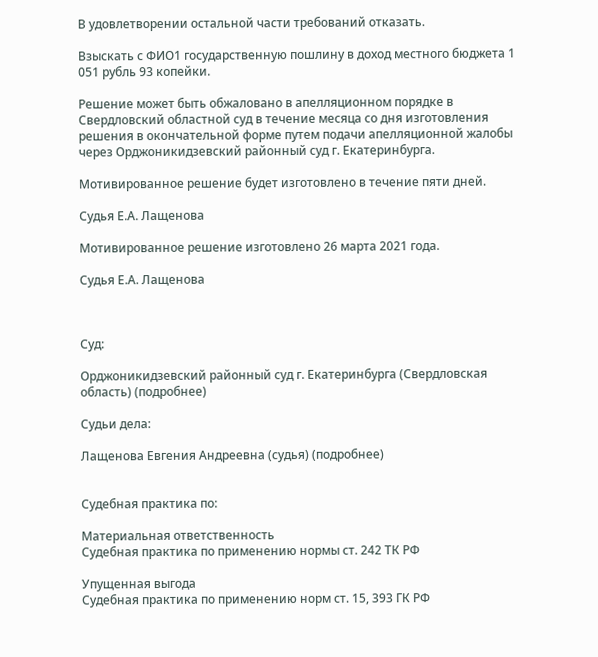В удовлетворении остальной части требований отказать.

Взыскать с ФИО1 государственную пошлину в доход местного бюджета 1 051 рубль 93 копейки.

Решение может быть обжаловано в апелляционном порядке в Свердловский областной суд в течение месяца со дня изготовления решения в окончательной форме путем подачи апелляционной жалобы через Орджоникидзевский районный суд г. Екатеринбурга.

Мотивированное решение будет изготовлено в течение пяти дней.

Судья Е.А. Лащенова

Мотивированное решение изготовлено 26 марта 2021 года.

Судья Е.А. Лащенова



Суд:

Орджоникидзевский районный суд г. Екатеринбурга (Свердловская область) (подробнее)

Судьи дела:

Лащенова Евгения Андреевна (судья) (подробнее)


Судебная практика по:

Материальная ответственность
Судебная практика по применению нормы ст. 242 ТК РФ

Упущенная выгода
Судебная практика по применению норм ст. 15, 393 ГК РФ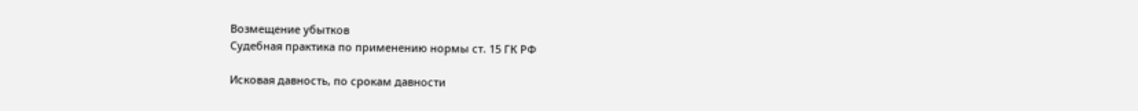Возмещение убытков
Судебная практика по применению нормы ст. 15 ГК РФ

Исковая давность, по срокам давности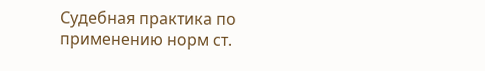Судебная практика по применению норм ст.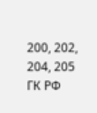200, 202, 204, 205 ГК РФ